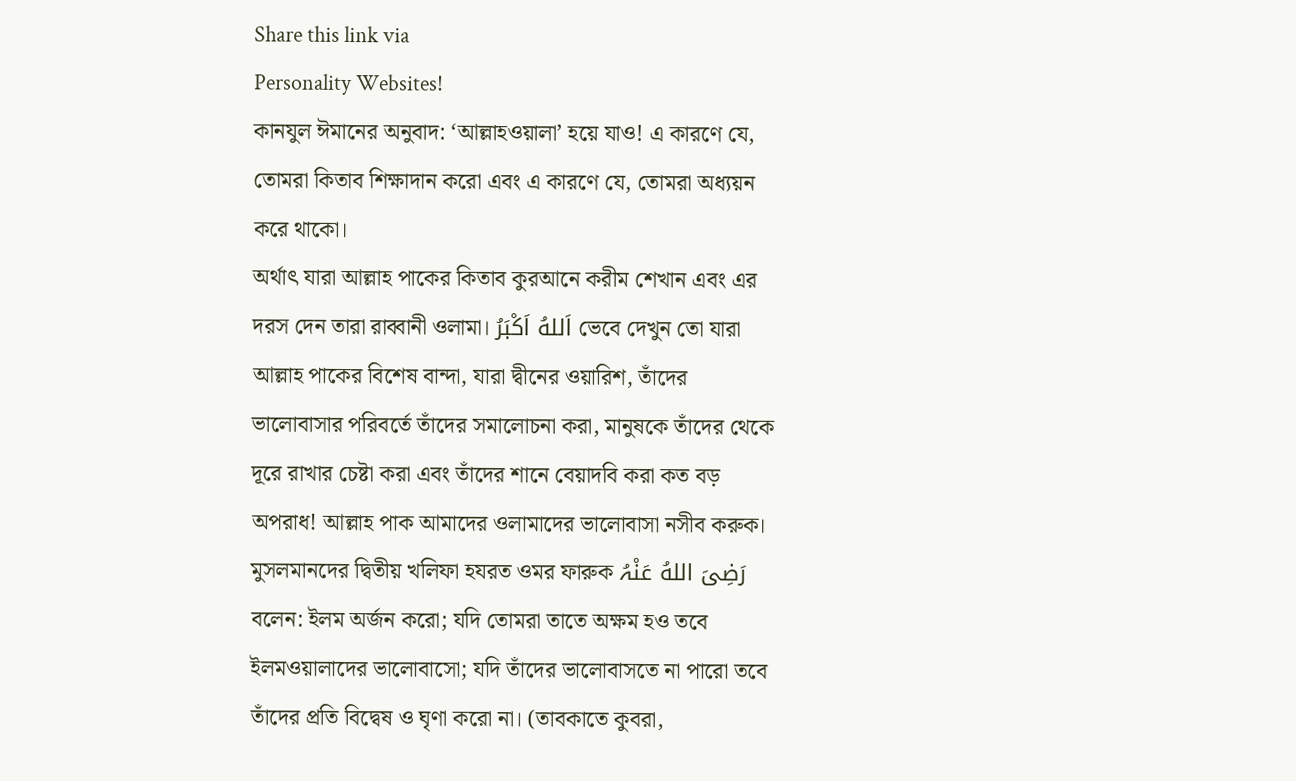Share this link via
Personality Websites!
কানযুল ঈমানের অনুবাদ: ‘আল্লাহওয়ালা’ হয়ে যাও! এ কারণে যে, তোমরা কিতাব শিক্ষাদান করো এবং এ কারণে যে, তোমরা অধ্যয়ন করে থাকো।
অর্থাৎ যারা আল্লাহ পাকের কিতাব কুরআনে করীম শেখান এবং এর দরস দেন তারা রাব্বানী ওলামা। اَللهُ اَكْبَرُ ভেবে দেখুন তো যারা আল্লাহ পাকের বিশেষ বান্দা, যারা দ্বীনের ওয়ারিশ, তাঁদের ভালোবাসার পরিবর্তে তাঁদের সমালোচনা করা, মানুষকে তাঁদের থেকে দূরে রাখার চেষ্টা করা এবং তাঁদের শানে বেয়াদবি করা কত বড় অপরাধ! আল্লাহ পাক আমাদের ওলামাদের ভালোবাসা নসীব করুক। মুসলমানদের দ্বিতীয় খলিফা হযরত ওমর ফারুক رَضِیَ اللهُ عَنْہُ বলেন: ইলম অর্জন করো; যদি তোমরা তাতে অক্ষম হও তবে ইলমওয়ালাদের ভালোবাসো; যদি তাঁদের ভালোবাসতে না পারো তবে তাঁদের প্রতি বিদ্বেষ ও ঘৃণা করো না। (তাবকাতে কুবরা,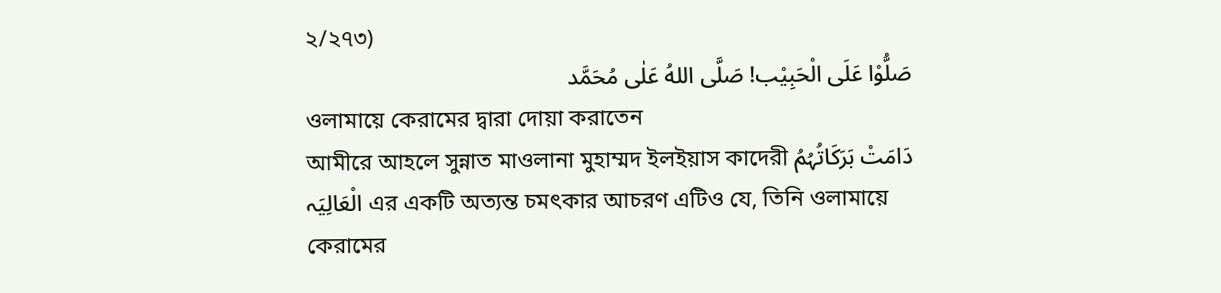২/২৭৩)
صَلُّوْا عَلَی الْحَبِیْب! صَلَّی اللهُ عَلٰی مُحَمَّد
ওলামায়ে কেরামের দ্বারা দোয়া করাতেন
আমীরে আহলে সুন্নাত মাওলানা মুহাম্মদ ইলইয়াস কাদেরী دَامَتْ بَرَکَاتُہُمُ الْعَالِیَہ এর একটি অত্যন্ত চমৎকার আচরণ এটিও যে, তিনি ওলামায়ে কেরামের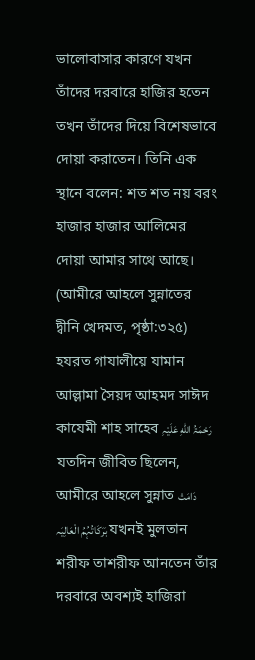ভালোবাসার কারণে যখন তাঁদের দরবারে হাজির হতেন তখন তাঁদের দিয়ে বিশেষভাবে দোয়া করাতেন। তিনি এক স্থানে বলেন: শত শত নয় বরং হাজার হাজার আলিমের দোয়া আমার সাথে আছে। (আমীরে আহলে সুন্নাতের দ্বীনি খেদমত, পৃষ্ঠা:৩২৫)
হযরত গাযালীয়ে যামান আল্লামা সৈয়দ আহমদ সাঈদ কাযেমী শাহ সাহেব رَحْمَۃُ اللهِ عَلَیْہِ যতদিন জীবিত ছিলেন, আমীরে আহলে সুন্নাত دَامَتْ بَرَکَاتُہُمُ الْعَالِیَہ যখনই মুলতান শরীফ তাশরীফ আনতেন তাঁর দরবারে অবশ্যই হাজিরা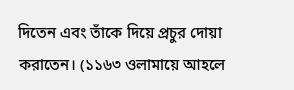দিতেন এবং তাঁকে দিয়ে প্রচুর দোয়া করাতেন। (১১৬৩ ওলামায়ে আহলে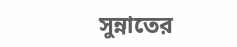সুন্নাতের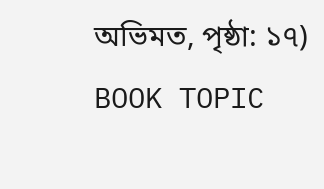অভিমত, পৃষ্ঠা: ১৭)
BOOK TOPIC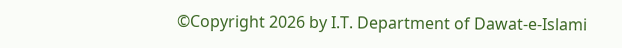©Copyright 2026 by I.T. Department of Dawat-e-Islami